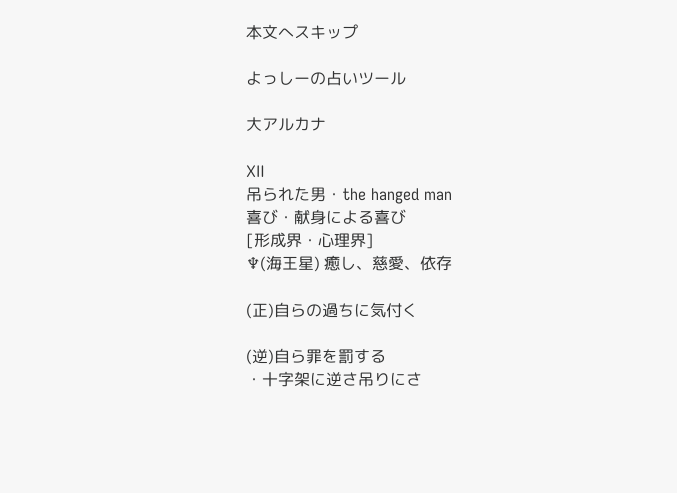本文へスキップ

よっしーの占いツール

大アルカナ

ⅩⅡ
吊られた男・the hanged man
喜び・献身による喜び
[形成界・心理界]
♆(海王星) 癒し、慈愛、依存

(正)自らの過ちに気付く

(逆)自ら罪を罰する
・十字架に逆さ吊りにさ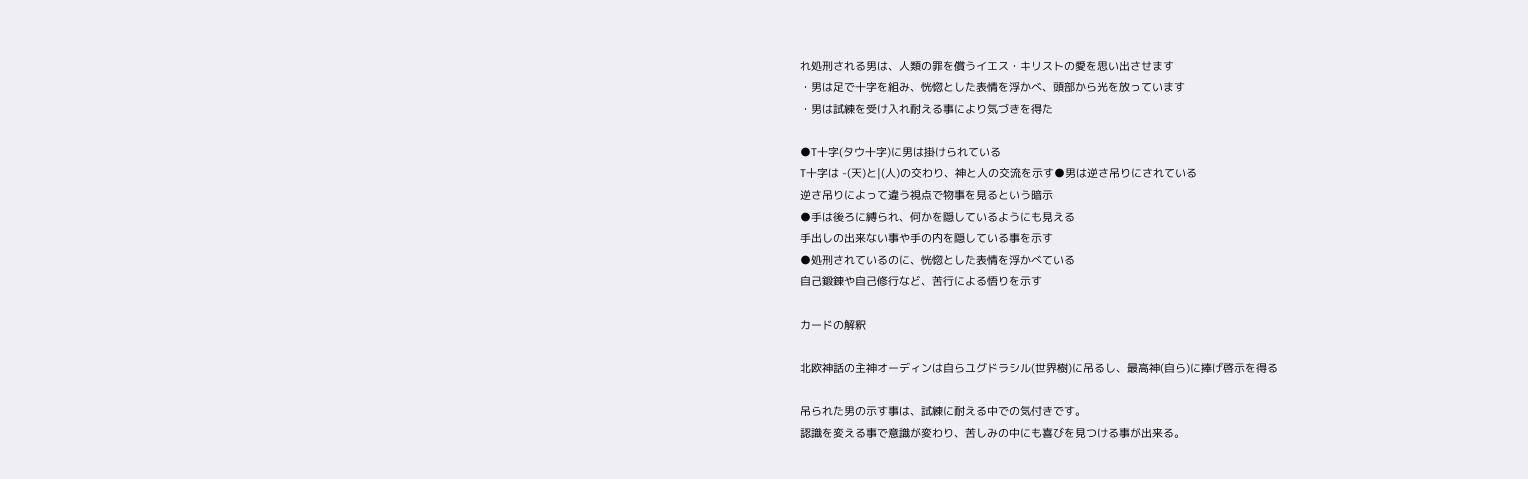れ処刑される男は、人類の罪を償うイエス・キリストの愛を思い出させます
・男は足で十字を組み、恍惚とした表情を浮かべ、頭部から光を放っています
・男は試練を受け入れ耐える事により気づきを得た

●T十字(タウ十字)に男は掛けられている
T十字は -(天)と|(人)の交わり、神と人の交流を示す●男は逆さ吊りにされている
逆さ吊りによって違う視点で物事を見るという暗示
●手は後ろに縛られ、何かを隠しているようにも見える
手出しの出来ない事や手の内を隠している事を示す
●処刑されているのに、恍惚とした表情を浮かべている
自己鍛錬や自己修行など、苦行による悟りを示す

カードの解釈

北欧神話の主神オーディンは自らユグドラシル(世界樹)に吊るし、最高神(自ら)に捧げ啓示を得る

吊られた男の示す事は、試練に耐える中での気付きです。
認識を変える事で意識が変わり、苦しみの中にも喜びを見つける事が出来る。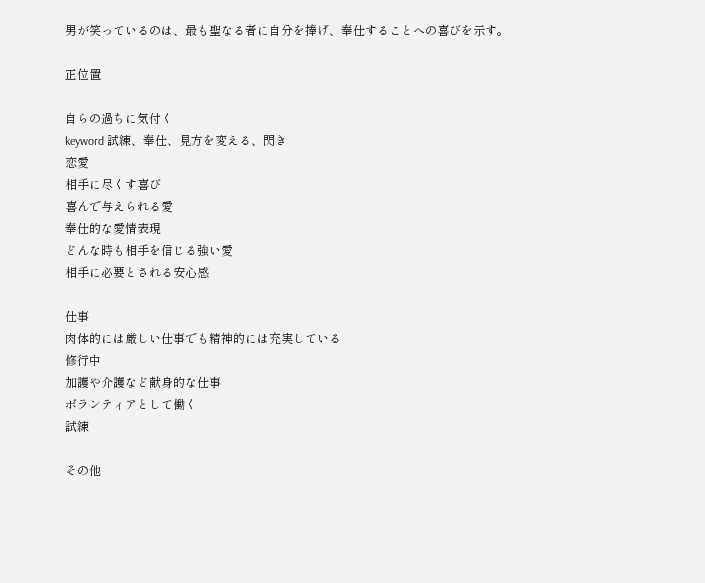男が笑っているのは、最も聖なる者に自分を捧げ、奉仕することへの喜びを示す。

正位置

自らの過ちに気付く
keyword 試練、奉仕、見方を変える、閃き
恋愛
相手に尽くす喜び
喜んで与えられる愛
奉仕的な愛情表現
どんな時も相手を信じる強い愛
相手に必要とされる安心感

仕事
肉体的には厳しい仕事でも精神的には充実している
修行中
加護や介護など献身的な仕事
ボランティアとして働く
試練

その他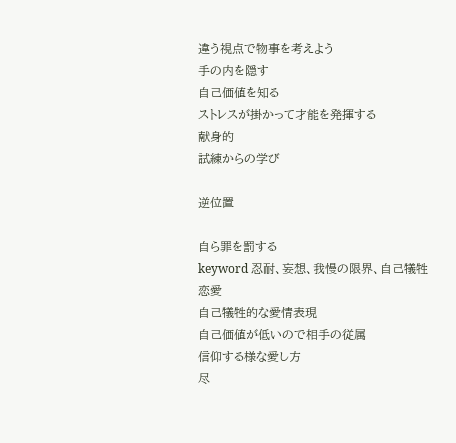違う視点で物事を考えよう
手の内を隠す
自己価値を知る
ストレスが掛かって才能を発揮する
献身的
試練からの学び

逆位置

自ら罪を罰する
keyword 忍耐、妄想、我慢の限界、自己犠牲
恋愛
自己犠牲的な愛情表現
自己価値が低いので相手の従属
信仰する様な愛し方
尽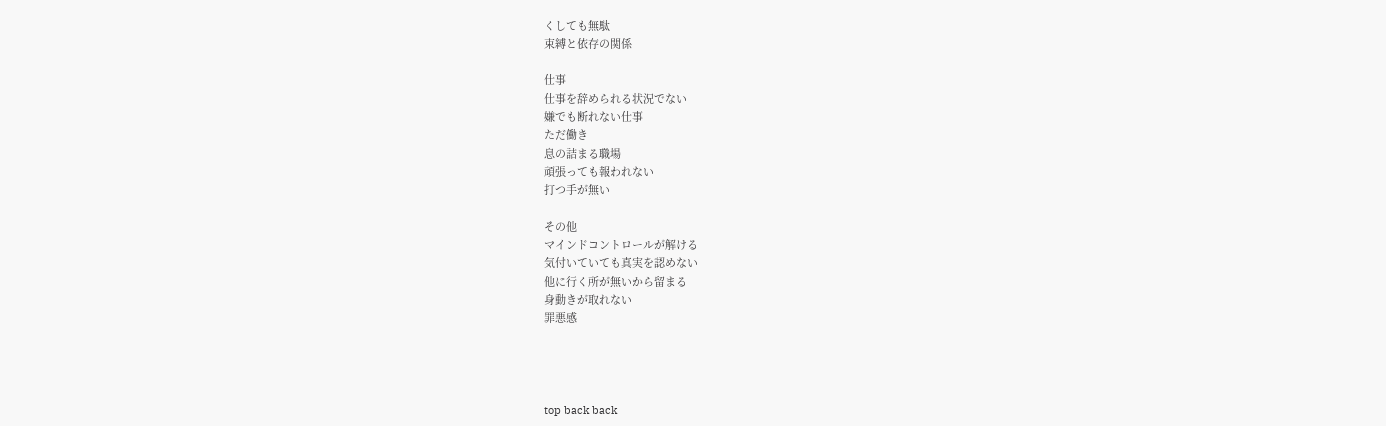くしても無駄
束縛と依存の関係

仕事
仕事を辞められる状況でない
嫌でも断れない仕事
ただ働き
息の詰まる職場
頑張っても報われない
打つ手が無い

その他
マインドコントロールが解ける
気付いていても真実を認めない
他に行く所が無いから留まる
身動きが取れない
罪悪感




top back back